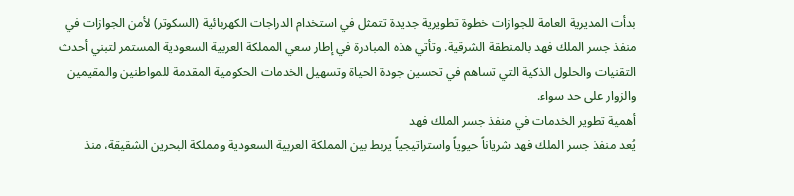بدأت المديرية العامة للجوازات خطوة تطويرية جديدة تتمثل في استخدام الدراجات الكهربائية (السكوتر) لأمن الجوازات في منفذ جسر الملك فهد بالمنطقة الشرقية. وتأتي هذه المبادرة في إطار سعي المملكة العربية السعودية المستمر لتبني أحدث التقنيات والحلول الذكية التي تساهم في تحسين جودة الحياة وتسهيل الخدمات الحكومية المقدمة للمواطنين والمقيمين والزوار على حد سواء.
أهمية تطوير الخدمات في منفذ جسر الملك فهد
يُعد منفذ جسر الملك فهد شرياناً حيوياً واستراتيجياً يربط بين المملكة العربية السعودية ومملكة البحرين الشقيقة، منذ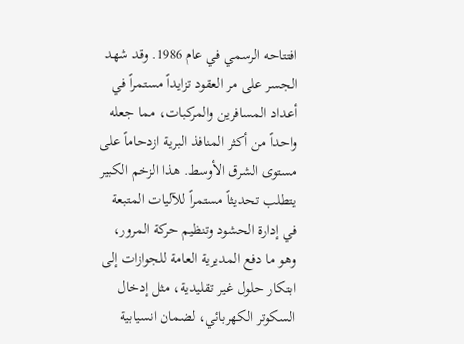افتتاحه الرسمي في عام 1986. وقد شهد الجسر على مر العقود تزايداً مستمراً في أعداد المسافرين والمركبات، مما جعله واحداً من أكثر المنافذ البرية ازدحاماً على مستوى الشرق الأوسط. هذا الزخم الكبير يتطلب تحديثاً مستمراً للآليات المتبعة في إدارة الحشود وتنظيم حركة المرور، وهو ما دفع المديرية العامة للجوازات إلى ابتكار حلول غير تقليدية، مثل إدخال السكوتر الكهربائي، لضمان انسيابية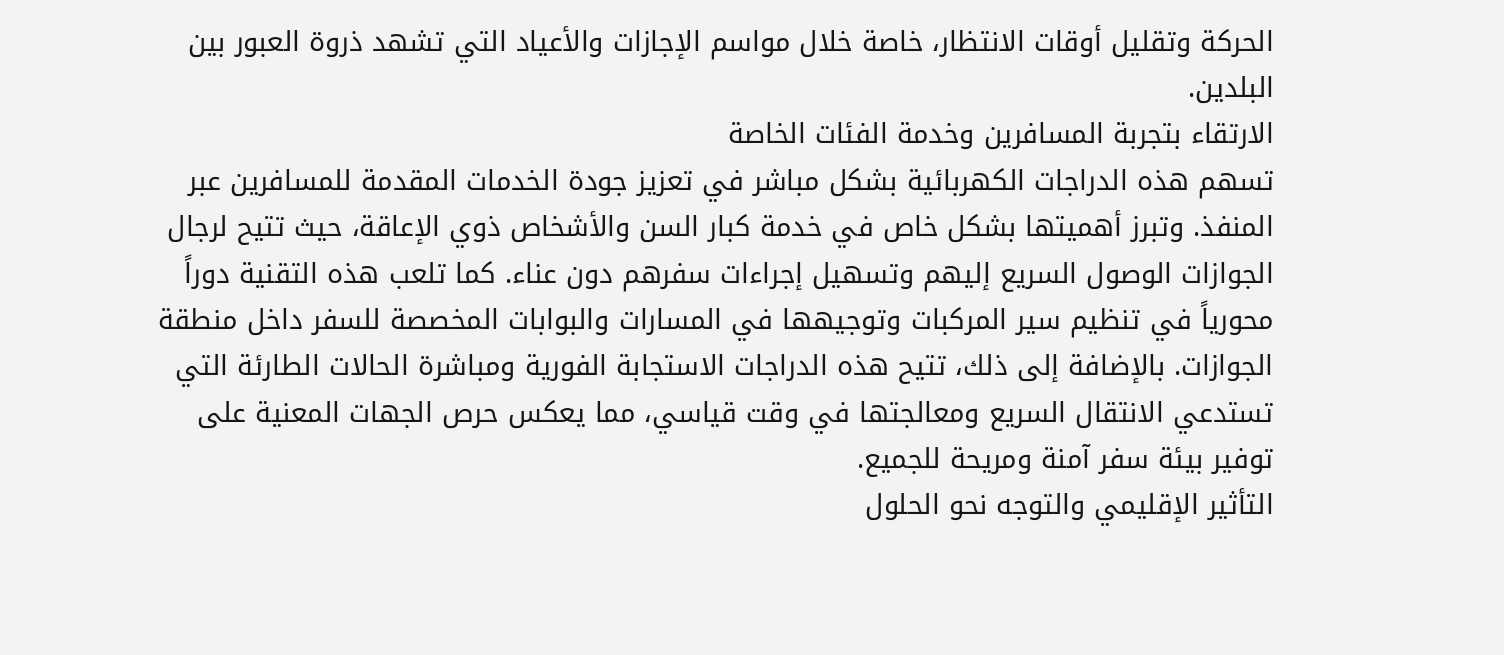الحركة وتقليل أوقات الانتظار، خاصة خلال مواسم الإجازات والأعياد التي تشهد ذروة العبور بين البلدين.
الارتقاء بتجربة المسافرين وخدمة الفئات الخاصة
تسهم هذه الدراجات الكهربائية بشكل مباشر في تعزيز جودة الخدمات المقدمة للمسافرين عبر المنفذ. وتبرز أهميتها بشكل خاص في خدمة كبار السن والأشخاص ذوي الإعاقة، حيث تتيح لرجال الجوازات الوصول السريع إليهم وتسهيل إجراءات سفرهم دون عناء. كما تلعب هذه التقنية دوراً محورياً في تنظيم سير المركبات وتوجيهها في المسارات والبوابات المخصصة للسفر داخل منطقة الجوازات. بالإضافة إلى ذلك، تتيح هذه الدراجات الاستجابة الفورية ومباشرة الحالات الطارئة التي تستدعي الانتقال السريع ومعالجتها في وقت قياسي، مما يعكس حرص الجهات المعنية على توفير بيئة سفر آمنة ومريحة للجميع.
التأثير الإقليمي والتوجه نحو الحلول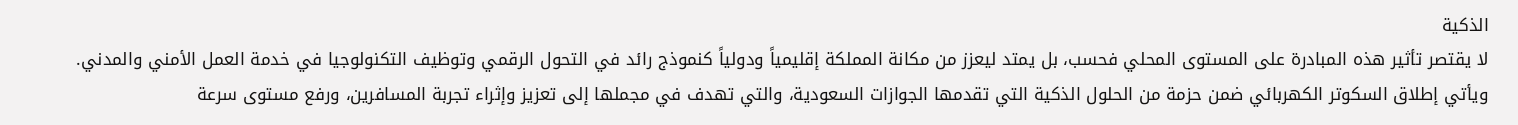الذكية
لا يقتصر تأثير هذه المبادرة على المستوى المحلي فحسب، بل يمتد ليعزز من مكانة المملكة إقليمياً ودولياً كنموذج رائد في التحول الرقمي وتوظيف التكنولوجيا في خدمة العمل الأمني والمدني. ويأتي إطلاق السكوتر الكهربائي ضمن حزمة من الحلول الذكية التي تقدمها الجوازات السعودية، والتي تهدف في مجملها إلى تعزيز وإثراء تجربة المسافرين، ورفع مستوى سرعة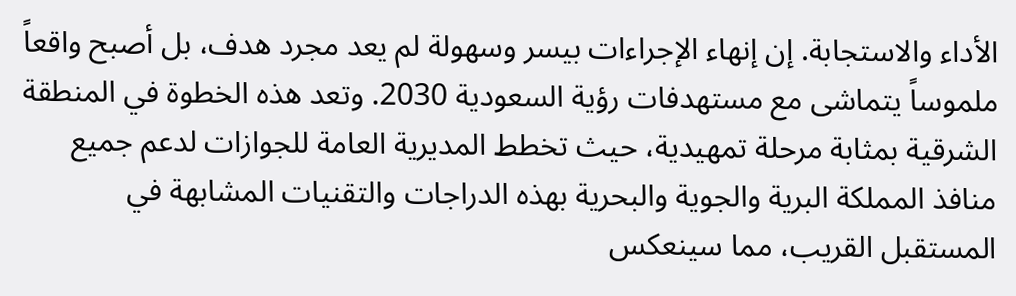الأداء والاستجابة. إن إنهاء الإجراءات بيسر وسهولة لم يعد مجرد هدف، بل أصبح واقعاً ملموساً يتماشى مع مستهدفات رؤية السعودية 2030. وتعد هذه الخطوة في المنطقة الشرقية بمثابة مرحلة تمهيدية، حيث تخطط المديرية العامة للجوازات لدعم جميع منافذ المملكة البرية والجوية والبحرية بهذه الدراجات والتقنيات المشابهة في المستقبل القريب، مما سينعكس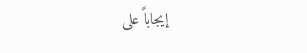إيجاباً على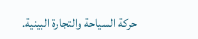حركة السياحة والتجارة البينية.